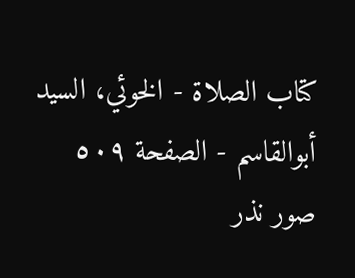كتاب الصلاة - الخوئي، السيد أبوالقاسم - الصفحة ٥٠٩
صور نذر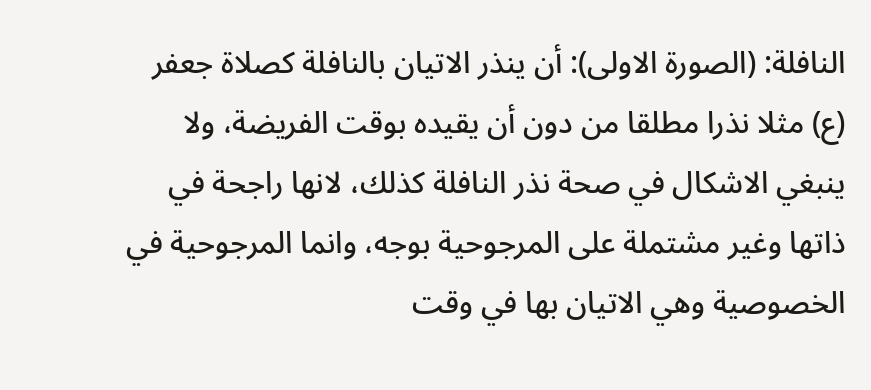النافلة: (الصورة الاولى): أن ينذر الاتيان بالنافلة كصلاة جعفر (ع) مثلا نذرا مطلقا من دون أن يقيده بوقت الفريضة، ولا ينبغي الاشكال في صحة نذر النافلة كذلك، لانها راجحة في ذاتها وغير مشتملة على المرجوحية بوجه، وانما المرجوحية في الخصوصية وهي الاتيان بها في وقت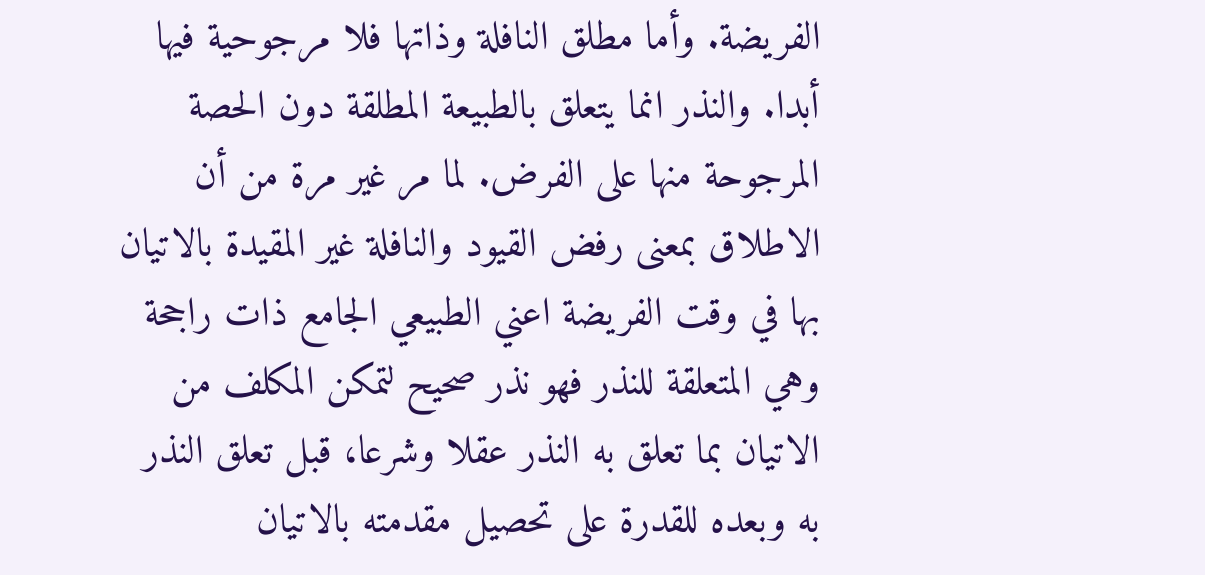الفريضة. وأما مطلق النافلة وذاتها فلا مرجوحية فيها أبدا. والنذر انما يتعلق بالطبيعة المطلقة دون الحصة المرجوحة منها على الفرض. لما مر غير مرة من أن الاطلاق بمعنى رفض القيود والنافلة غير المقيدة بالاتيان بها في وقت الفريضة اعني الطبيعي الجامع ذات راجحة وهي المتعلقة للنذر فهو نذر صحيح لتمكن المكلف من الاتيان بما تعلق به النذر عقلا وشرعا، قبل تعلق النذر به وبعده للقدرة على تحصيل مقدمته بالاتيان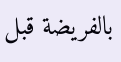بالفريضة قبل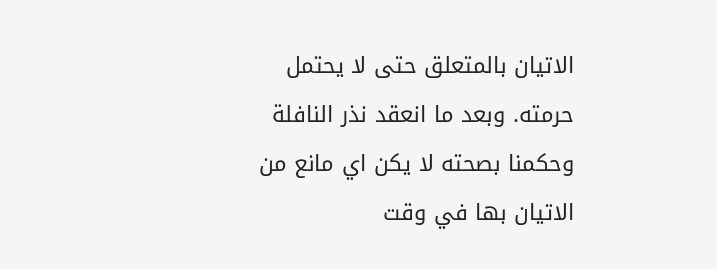الاتيان بالمتعلق حتى لا يحتمل حرمته. وبعد ما انعقد نذر النافلة وحكمنا بصحته لا يكن اي مانع من الاتيان بها في وقت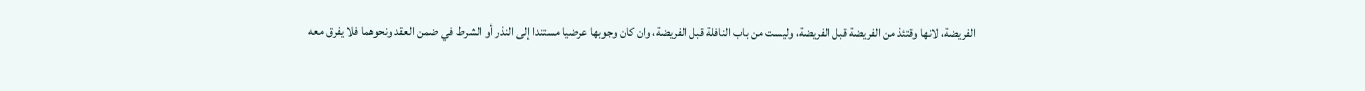الفريضة، لانها وقتئذ من الفريضة قبل الفريضة، وليست من باب النافلة قبل الفريضة، وان كان وجوبها عرضيا مستندا إلى النذر أو الشرط في ضمن العقد ونحوهما فلا يفرق معه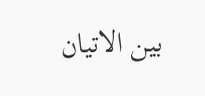بين الاتيان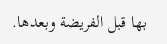بها قبل الفريضة وبعدها.